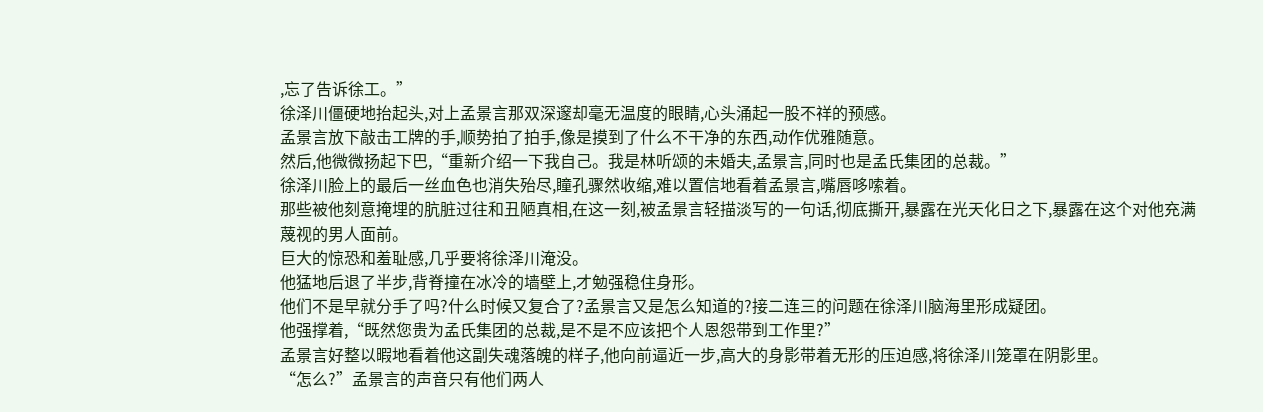,忘了告诉徐工。”
徐泽川僵硬地抬起头,对上孟景言那双深邃却毫无温度的眼睛,心头涌起一股不祥的预感。
孟景言放下敲击工牌的手,顺势拍了拍手,像是摸到了什么不干净的东西,动作优雅随意。
然后,他微微扬起下巴,“重新介绍一下我自己。我是林听颂的未婚夫,孟景言,同时也是孟氏集团的总裁。”
徐泽川脸上的最后一丝血色也消失殆尽,瞳孔骤然收缩,难以置信地看着孟景言,嘴唇哆嗦着。
那些被他刻意掩埋的肮脏过往和丑陋真相,在这一刻,被孟景言轻描淡写的一句话,彻底撕开,暴露在光天化日之下,暴露在这个对他充满蔑视的男人面前。
巨大的惊恐和羞耻感,几乎要将徐泽川淹没。
他猛地后退了半步,背脊撞在冰冷的墙壁上,才勉强稳住身形。
他们不是早就分手了吗?什么时候又复合了?孟景言又是怎么知道的?接二连三的问题在徐泽川脑海里形成疑团。
他强撑着,“既然您贵为孟氏集团的总裁,是不是不应该把个人恩怨带到工作里?”
孟景言好整以暇地看着他这副失魂落魄的样子,他向前逼近一步,高大的身影带着无形的压迫感,将徐泽川笼罩在阴影里。
“怎么?”孟景言的声音只有他们两人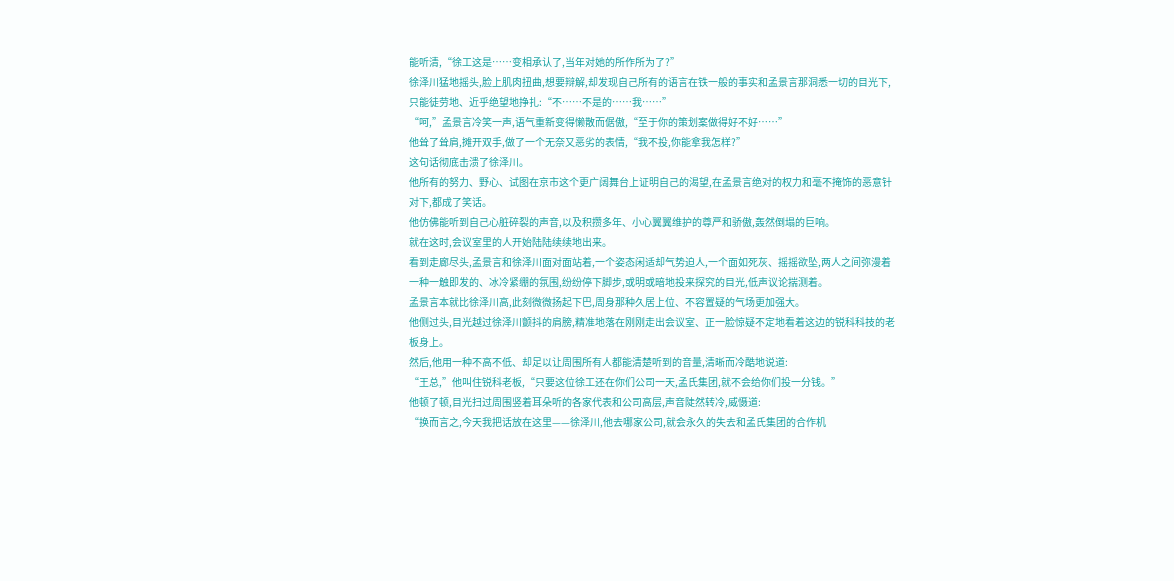能听清,“徐工这是……变相承认了,当年对她的所作所为了?”
徐泽川猛地摇头,脸上肌肉扭曲,想要辩解,却发现自己所有的语言在铁一般的事实和孟景言那洞悉一切的目光下,只能徒劳地、近乎绝望地挣扎:“不……不是的……我……”
“呵,”孟景言冷笑一声,语气重新变得懒散而倨傲,“至于你的策划案做得好不好……”
他耸了耸肩,摊开双手,做了一个无奈又恶劣的表情,“我不投,你能拿我怎样?”
这句话彻底击溃了徐泽川。
他所有的努力、野心、试图在京市这个更广阔舞台上证明自己的渴望,在孟景言绝对的权力和毫不掩饰的恶意针对下,都成了笑话。
他仿佛能听到自己心脏碎裂的声音,以及积攒多年、小心翼翼维护的尊严和骄傲,轰然倒塌的巨响。
就在这时,会议室里的人开始陆陆续续地出来。
看到走廊尽头,孟景言和徐泽川面对面站着,一个姿态闲适却气势迫人,一个面如死灰、摇摇欲坠,两人之间弥漫着一种一触即发的、冰冷紧绷的氛围,纷纷停下脚步,或明或暗地投来探究的目光,低声议论揣测着。
孟景言本就比徐泽川高,此刻微微扬起下巴,周身那种久居上位、不容置疑的气场更加强大。
他侧过头,目光越过徐泽川颤抖的肩膀,精准地落在刚刚走出会议室、正一脸惊疑不定地看着这边的锐科科技的老板身上。
然后,他用一种不高不低、却足以让周围所有人都能清楚听到的音量,清晰而冷酷地说道:
“王总,”他叫住锐科老板,“只要这位徐工还在你们公司一天,孟氏集团,就不会给你们投一分钱。”
他顿了顿,目光扫过周围竖着耳朵听的各家代表和公司高层,声音陡然转冷,威慑道:
“换而言之,今天我把话放在这里——徐泽川,他去哪家公司,就会永久的失去和孟氏集团的合作机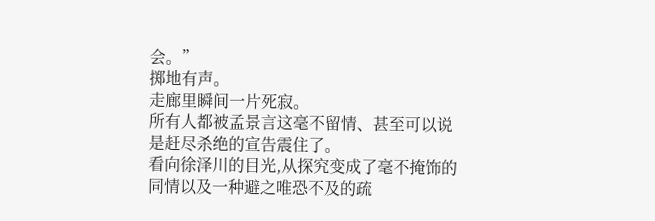会。”
掷地有声。
走廊里瞬间一片死寂。
所有人都被孟景言这毫不留情、甚至可以说是赶尽杀绝的宣告震住了。
看向徐泽川的目光,从探究变成了毫不掩饰的同情以及一种避之唯恐不及的疏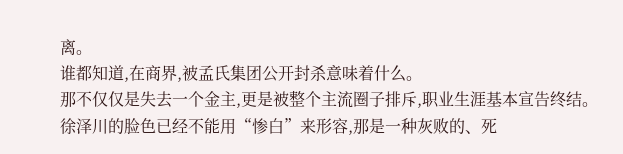离。
谁都知道,在商界,被孟氏集团公开封杀意味着什么。
那不仅仅是失去一个金主,更是被整个主流圈子排斥,职业生涯基本宣告终结。
徐泽川的脸色已经不能用“惨白”来形容,那是一种灰败的、死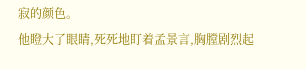寂的颜色。
他瞪大了眼睛,死死地盯着孟景言,胸膛剧烈起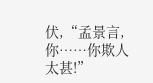伏,“孟景言,你……你欺人太甚!”